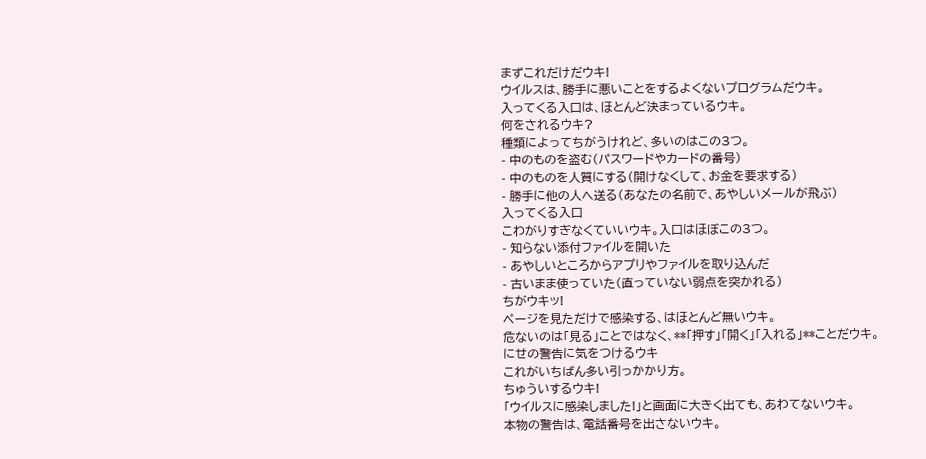まずこれだけだウキ!
ウイルスは、勝手に悪いことをするよくないプログラムだウキ。
入ってくる入口は、ほとんど決まっているウキ。
何をされるウキ?
種類によってちがうけれど、多いのはこの3つ。
- 中のものを盗む(パスワードやカードの番号)
- 中のものを人質にする(開けなくして、お金を要求する)
- 勝手に他の人へ送る(あなたの名前で、あやしいメールが飛ぶ)
入ってくる入口
こわがりすぎなくていいウキ。入口はほぼこの3つ。
- 知らない添付ファイルを開いた
- あやしいところからアプリやファイルを取り込んだ
- 古いまま使っていた(直っていない弱点を突かれる)
ちがウキッ!
ページを見ただけで感染する、はほとんど無いウキ。
危ないのは「見る」ことではなく、**「押す」「開く」「入れる」**ことだウキ。
にせの警告に気をつけるウキ
これがいちばん多い引っかかり方。
ちゅういするウキ!
「ウイルスに感染しました!」と画面に大きく出ても、あわてないウキ。
本物の警告は、電話番号を出さないウキ。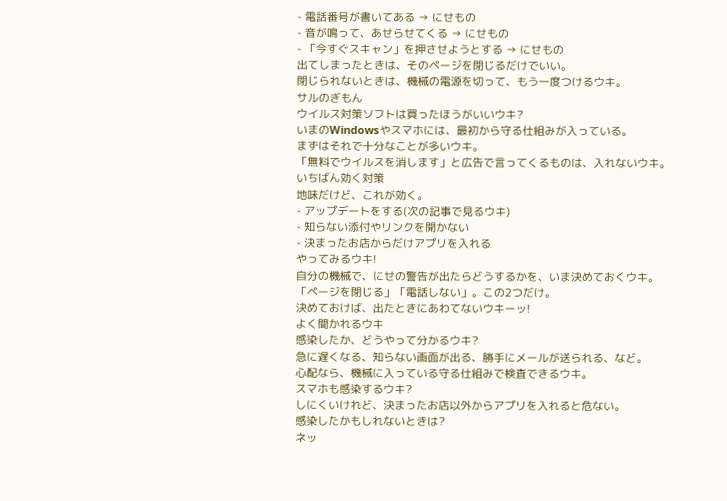- 電話番号が書いてある → にせもの
- 音が鳴って、あせらせてくる → にせもの
- 「今すぐスキャン」を押させようとする → にせもの
出てしまったときは、そのページを閉じるだけでいい。
閉じられないときは、機械の電源を切って、もう一度つけるウキ。
サルのぎもん
ウイルス対策ソフトは買ったほうがいいウキ?
いまのWindowsやスマホには、最初から守る仕組みが入っている。
まずはそれで十分なことが多いウキ。
「無料でウイルスを消します」と広告で言ってくるものは、入れないウキ。
いちばん効く対策
地味だけど、これが効く。
- アップデートをする(次の記事で見るウキ)
- 知らない添付やリンクを開かない
- 決まったお店からだけアプリを入れる
やってみるウキ!
自分の機械で、にせの警告が出たらどうするかを、いま決めておくウキ。
「ページを閉じる」「電話しない」。この2つだけ。
決めておけば、出たときにあわてないウキーッ!
よく聞かれるウキ
感染したか、どうやって分かるウキ?
急に遅くなる、知らない画面が出る、勝手にメールが送られる、など。
心配なら、機械に入っている守る仕組みで検査できるウキ。
スマホも感染するウキ?
しにくいけれど、決まったお店以外からアプリを入れると危ない。
感染したかもしれないときは?
ネッ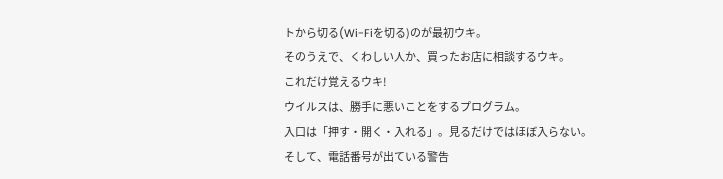トから切る(Wi-Fiを切る)のが最初ウキ。
そのうえで、くわしい人か、買ったお店に相談するウキ。
これだけ覚えるウキ!
ウイルスは、勝手に悪いことをするプログラム。
入口は「押す・開く・入れる」。見るだけではほぼ入らない。
そして、電話番号が出ている警告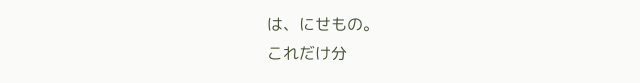は、にせもの。
これだけ分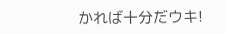かれば十分だウキ!